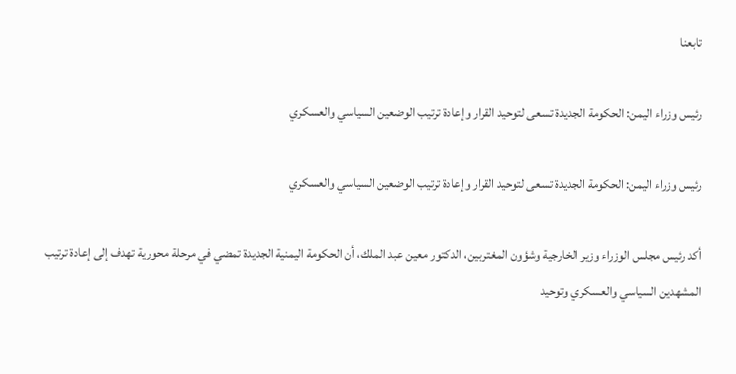تابعنا

رئيس وزراء اليمن: الحكومة الجديدة تسعى لتوحيد القرار وإعادة ترتيب الوضعين السياسي والعسكري

رئيس وزراء اليمن: الحكومة الجديدة تسعى لتوحيد القرار وإعادة ترتيب الوضعين السياسي والعسكري

أكد رئيس مجلس الوزراء وزير الخارجية وشؤون المغتربين، الدكتور معين عبد الملك، أن الحكومة اليمنية الجديدة تمضي في مرحلة محورية تهدف إلى إعادة ترتيب المشهدين السياسي والعسكري وتوحيد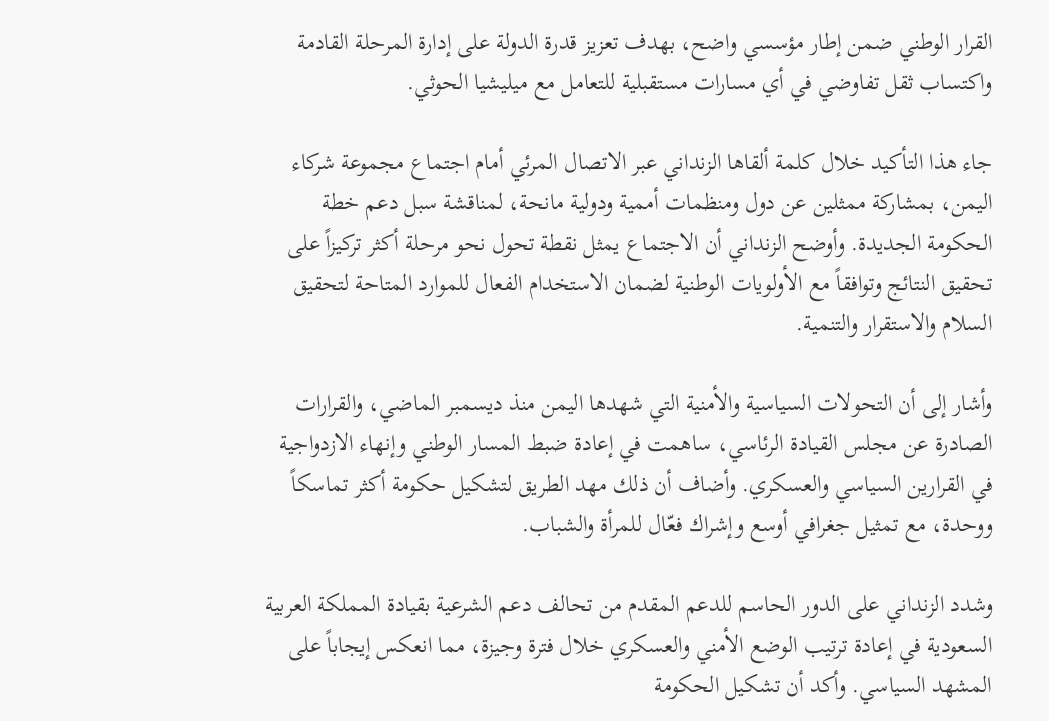القرار الوطني ضمن إطار مؤسسي واضح، بهدف تعزيز قدرة الدولة على إدارة المرحلة القادمة واكتساب ثقل تفاوضي في أي مسارات مستقبلية للتعامل مع ميليشيا الحوثي.

جاء هذا التأكيد خلال كلمة ألقاها الزنداني عبر الاتصال المرئي أمام اجتماع مجموعة شركاء اليمن، بمشاركة ممثلين عن دول ومنظمات أممية ودولية مانحة، لمناقشة سبل دعم خطة الحكومة الجديدة. وأوضح الزنداني أن الاجتماع يمثل نقطة تحول نحو مرحلة أكثر تركيزاً على تحقيق النتائج وتوافقاً مع الأولويات الوطنية لضمان الاستخدام الفعال للموارد المتاحة لتحقيق السلام والاستقرار والتنمية.

وأشار إلى أن التحولات السياسية والأمنية التي شهدها اليمن منذ ديسمبر الماضي، والقرارات الصادرة عن مجلس القيادة الرئاسي، ساهمت في إعادة ضبط المسار الوطني وإنهاء الازدواجية في القرارين السياسي والعسكري. وأضاف أن ذلك مهد الطريق لتشكيل حكومة أكثر تماسكاً ووحدة، مع تمثيل جغرافي أوسع وإشراك فعّال للمرأة والشباب.

وشدد الزنداني على الدور الحاسم للدعم المقدم من تحالف دعم الشرعية بقيادة المملكة العربية السعودية في إعادة ترتيب الوضع الأمني والعسكري خلال فترة وجيزة، مما انعكس إيجاباً على المشهد السياسي. وأكد أن تشكيل الحكومة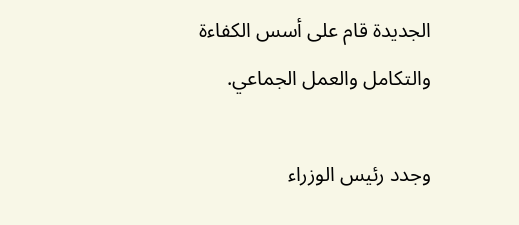الجديدة قام على أسس الكفاءة والتكامل والعمل الجماعي.

وجدد رئيس الوزراء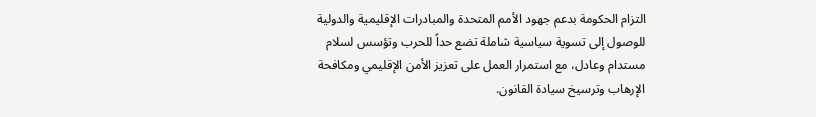التزام الحكومة بدعم جهود الأمم المتحدة والمبادرات الإقليمية والدولية للوصول إلى تسوية سياسية شاملة تضع حداً للحرب وتؤسس لسلام مستدام وعادل، مع استمرار العمل على تعزيز الأمن الإقليمي ومكافحة الإرهاب وترسيخ سيادة القانون.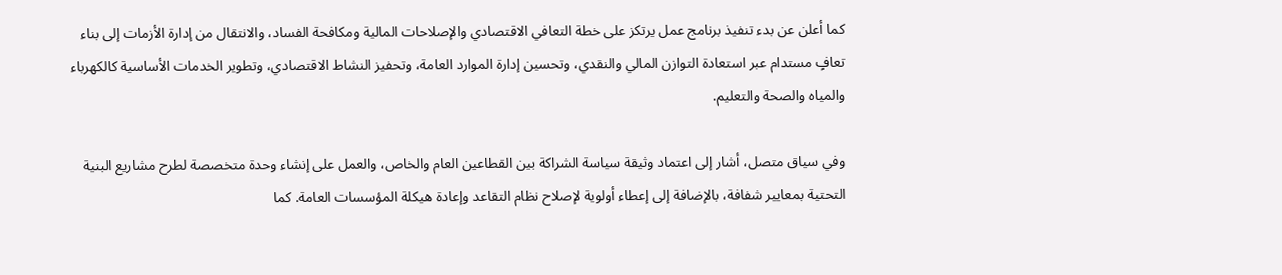كما أعلن عن بدء تنفيذ برنامج عمل يرتكز على خطة التعافي الاقتصادي والإصلاحات المالية ومكافحة الفساد، والانتقال من إدارة الأزمات إلى بناء تعافٍ مستدام عبر استعادة التوازن المالي والنقدي، وتحسين إدارة الموارد العامة، وتحفيز النشاط الاقتصادي، وتطوير الخدمات الأساسية كالكهرباء والمياه والصحة والتعليم.

وفي سياق متصل، أشار إلى اعتماد وثيقة سياسة الشراكة بين القطاعين العام والخاص، والعمل على إنشاء وحدة متخصصة لطرح مشاريع البنية التحتية بمعايير شفافة، بالإضافة إلى إعطاء أولوية لإصلاح نظام التقاعد وإعادة هيكلة المؤسسات العامة. كما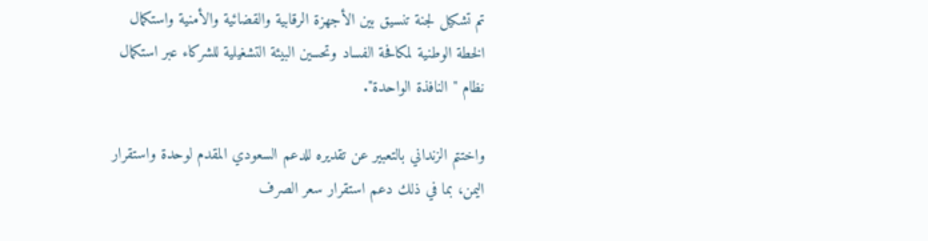تم تشكيل لجنة تنسيق بين الأجهزة الرقابية والقضائية والأمنية واستكمال الخطة الوطنية لمكافحة الفساد وتحسين البيئة التشغيلية للشركاء عبر استكمال نظام "النافذة الواحدة".

واختتم الزنداني بالتعبير عن تقديره للدعم السعودي المقدم لوحدة واستقرار اليمن، بما في ذلك دعم استقرار سعر الصرف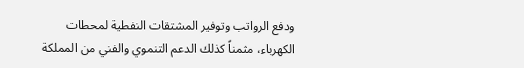ودفع الرواتب وتوفير المشتقات النفطية لمحطات الكهرباء، مثمناً كذلك الدعم التنموي والفني من المملكة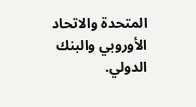المتحدة والاتحاد الأوروبي والبنك الدولي.